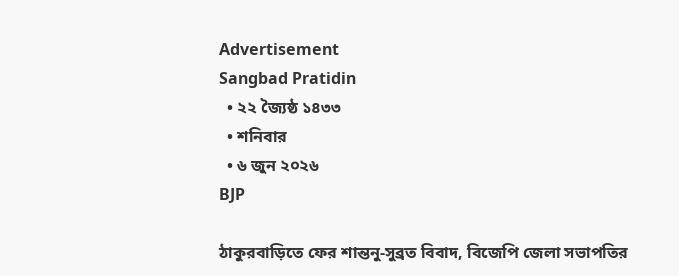Advertisement
Sangbad Pratidin
  • ২২ জ্যৈষ্ঠ ১৪৩৩
  • শনিবার
  • ৬ জুন ২০২৬
BJP

ঠাকুরবাড়িতে ফের শান্তনু-সুব্রত বিবাদ, বিজেপি জেলা সভাপতির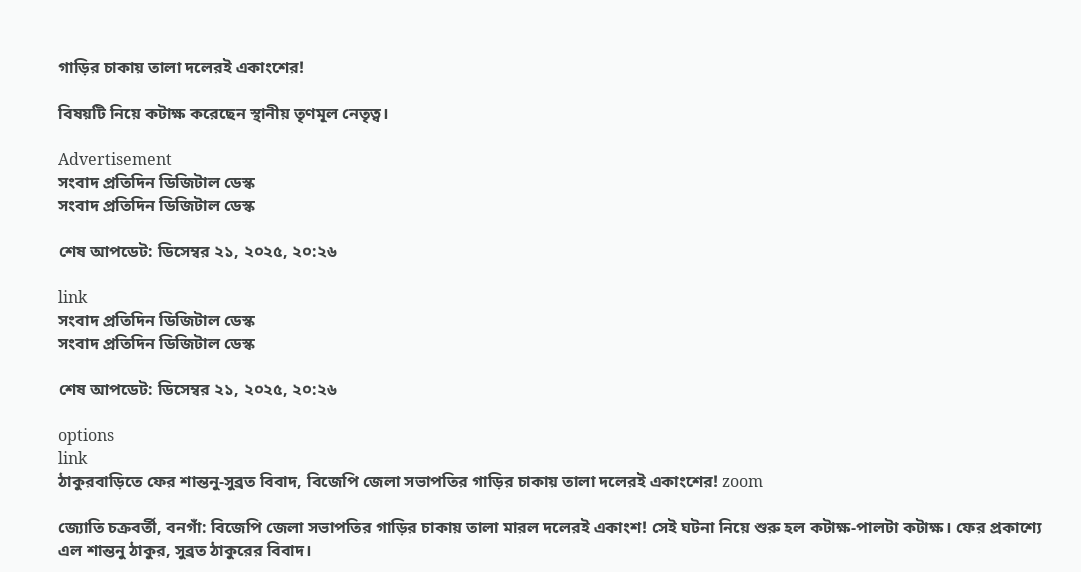গাড়ির চাকায় তালা দলেরই একাংশের!

বিষয়টি নিয়ে কটাক্ষ করেছেন স্থানীয় তৃণমূল নেতৃত্ব।

Advertisement
সংবাদ প্রতিদিন ডিজিটাল ডেস্ক
সংবাদ প্রতিদিন ডিজিটাল ডেস্ক

শেষ আপডেট: ডিসেম্বর ২১, ২০২৫, ২০:২৬

link
সংবাদ প্রতিদিন ডিজিটাল ডেস্ক
সংবাদ প্রতিদিন ডিজিটাল ডেস্ক

শেষ আপডেট: ডিসেম্বর ২১, ২০২৫, ২০:২৬

options
link
ঠাকুরবাড়িতে ফের শান্তনু-সুব্রত বিবাদ, বিজেপি জেলা সভাপতির গাড়ির চাকায় তালা দলেরই একাংশের! zoom

জ্যোতি চক্রবর্তী, বনগাঁ: বিজেপি জেলা সভাপতির গাড়ির চাকায় তালা মারল দলেরই একাংশ! সেই ঘটনা নিয়ে শুরু হল কটাক্ষ-পালটা কটাক্ষ। ফের প্রকাশ্যে এল শান্তনু ঠাকুর, সুব্রত ঠাকুরের বিবাদ।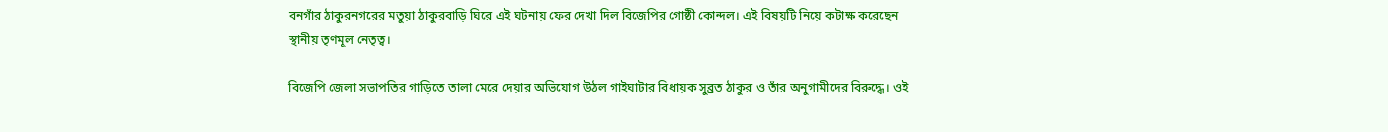বনগাঁর ঠাকুরনগরের মতুয়া ঠাকুরবাড়ি ঘিরে এই ঘটনায় ফের দেখা দিল বিজেপির গোষ্ঠী কোন্দল। এই বিষয়টি নিয়ে কটাক্ষ করেছেন স্থানীয় তৃণমূল নেতৃত্ব।

বিজেপি জেলা সভাপতির গাড়িতে তালা মেরে দেয়ার অভিযোগ উঠল গাইঘাটার বিধায়ক সুব্রত ঠাকুর ও তাঁর অনুগামীদের বিরুদ্ধে। ওই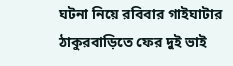ঘটনা নিয়ে রবিবার গাইঘাটার ঠাকুরবাড়িতে ফের দুই ভাই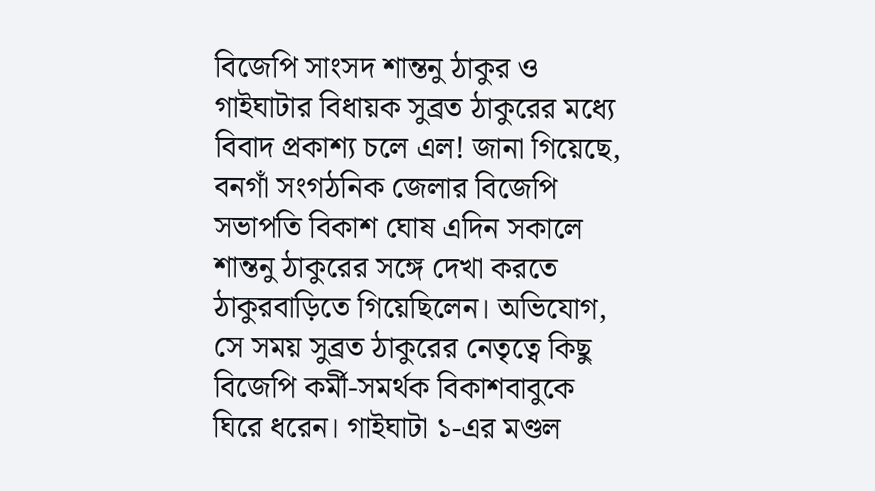বিজেপি সাংসদ শান্তনু ঠাকুর ও গাইঘাটার বিধায়ক সুব্রত ঠাকুরের মধ্যে বিবাদ প্রকাশ্য চলে এল! জানা গিয়েছে, বনগাঁ সংগঠনিক জেলার বিজেপি সভাপতি বিকাশ ঘোষ এদিন সকালে শান্তনু ঠাকুরের সঙ্গে দেখা করতে ঠাকুরবাড়িতে গিয়েছিলেন। অভিযোগ, সে সময় সুব্রত ঠাকুরের নেতৃত্বে কিছু বিজেপি কর্মী-সমর্থক বিকাশবাবুকে ঘিরে ধরেন। গাইঘাটা ১-এর মণ্ডল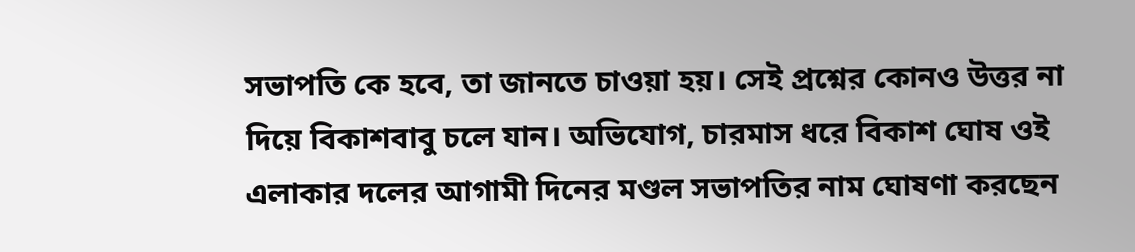সভাপতি কে হবে, তা জানতে চাওয়া হয়। সেই প্রশ্নের কোনও উত্তর না দিয়ে বিকাশবাবু চলে যান। অভিযোগ, চারমাস ধরে বিকাশ ঘোষ ওই এলাকার দলের আগামী দিনের মণ্ডল সভাপতির নাম ঘোষণা করছেন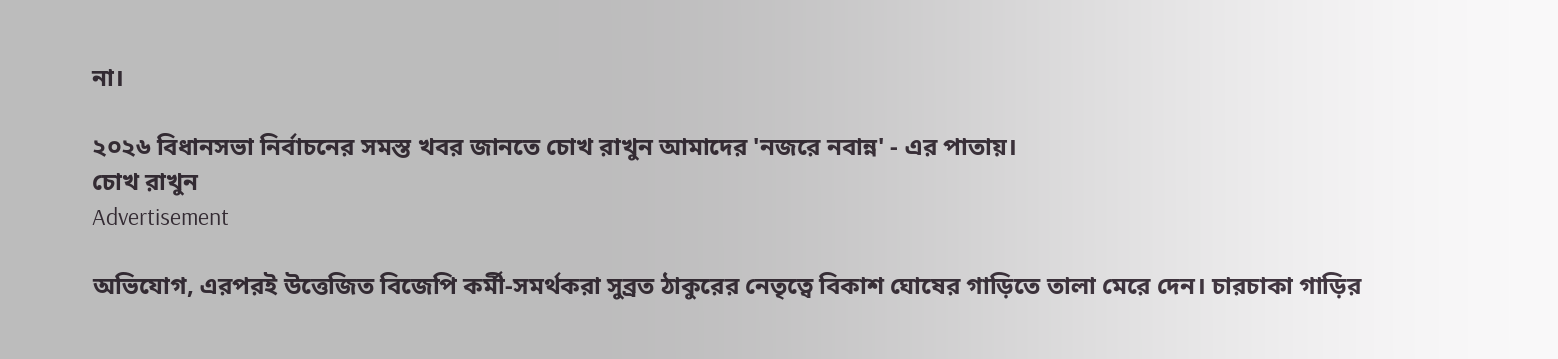না।

২০২৬ বিধানসভা নির্বাচনের সমস্ত খবর জানতে চোখ রাখুন আমাদের 'নজরে নবান্ন' - এর পাতায়।
চোখ রাখুন
Advertisement

অভিযোগ, এরপরই উত্তেজিত বিজেপি কর্মী-সমর্থকরা সুব্রত ঠাকুরের নেতৃত্বে বিকাশ ঘোষের গাড়িতে তালা মেরে দেন। চারচাকা গাড়ির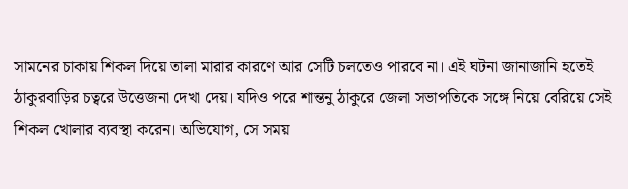সামনের চাকায় শিকল দিয়ে তালা মারার কারণে আর সেটি চলতেও পারবে না। এই ঘটনা জানাজানি হতেই ঠাকুরবাড়ির চত্বরে উত্তেজনা দেখা দেয়। যদিও পরে শান্তনু ঠাকুরে জেলা সভাপতিকে সঙ্গে নিয়ে বেরিয়ে সেই শিকল খোলার ব্যবস্থা করেন। অভিযোগ, সে সময়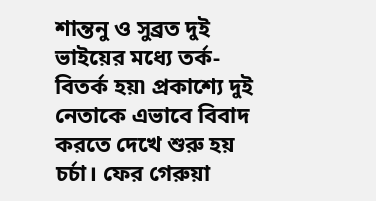শান্তনু ও সুব্রত দুই ভাইয়ের মধ্যে তর্ক-বিতর্ক হয়৷ প্রকাশ্যে দুই নেতাকে এভাবে বিবাদ করতে দেখে শুরু হয় চর্চা। ফের গেরুয়া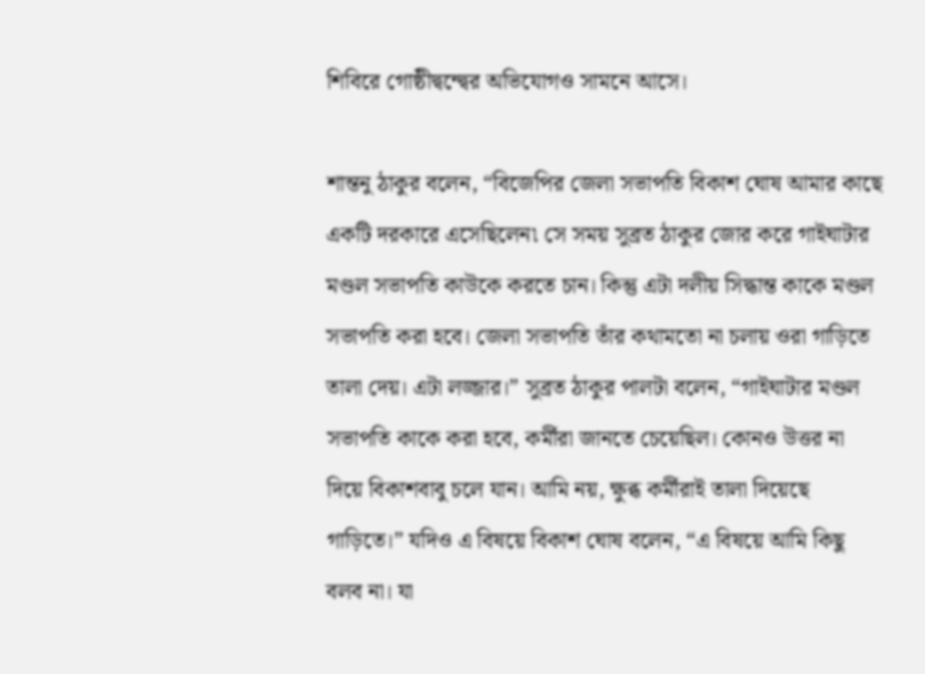শিবিরে গোষ্ঠীদ্বন্দ্বের অভিযোগও সামনে আসে।

শান্তনু ঠাকুর বলেন, “বিজেপির জেলা সভাপতি বিকাশ ঘোষ আমার কাছে একটি দরকারে এসেছিলেন৷ সে সময় সুব্রত ঠাকুর জোর করে গাইঘাটার মণ্ডল সভাপতি কাউকে করতে চান। কিন্তু এটা দলীয় সিদ্ধান্ত কাকে মণ্ডল সভাপতি করা হবে। জেলা সভাপতি তাঁর কথামতো না চলায় ওরা গাড়িতে তালা দেয়। এটা লজ্জার।” সুব্রত ঠাকুর পালটা বলেন, “গাইঘাটার মণ্ডল সভাপতি কাকে করা হবে, কর্মীরা জানতে চেয়েছিল। কোনও উত্তর না দিয়ে বিকাশবাবু চলে যান। আমি নয়, ক্ষুব্ধ কর্মীরাই তালা দিয়েছে গাড়িতে।” যদিও এ বিষয়ে বিকাশ ঘোষ বলেন, “এ বিষয়ে আমি কিছু বলব না। যা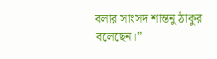বলার সাংসদ শান্তনু ঠাকুর বলেছেন।”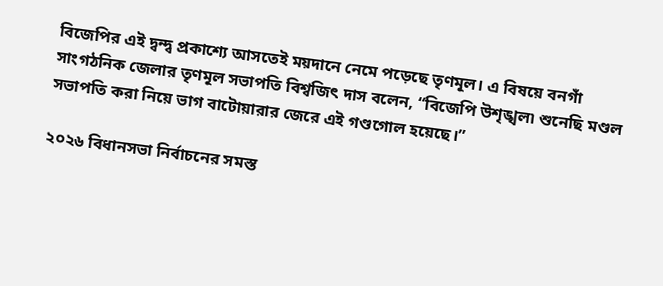বিজেপির এই দ্বন্দ্ব প্রকাশ্যে আসতেই ময়দানে নেমে পড়েছে তৃণমূল। এ বিষয়ে বনগাঁ সাংগঠনিক জেলার তৃণমূল সভাপতি বিশ্বজিৎ দাস বলেন, “বিজেপি উশৃঙ্খল৷ শুনেছি মণ্ডল সভাপতি করা নিয়ে ভাগ বাটোয়ারার জেরে এই গণ্ডগোল হয়েছে।”

২০২৬ বিধানসভা নির্বাচনের সমস্ত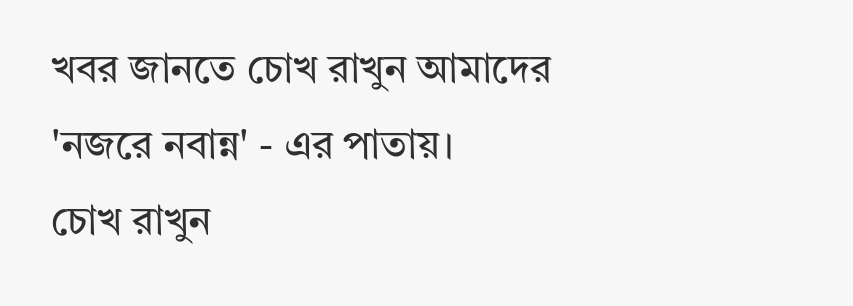খবর জানতে চোখ রাখুন আমাদের 'নজরে নবান্ন' - এর পাতায়।
চোখ রাখুন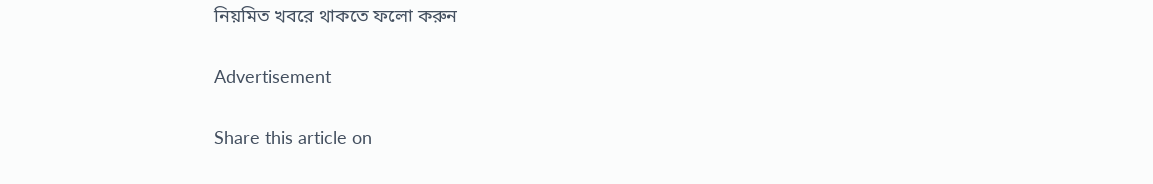নিয়মিত খবরে থাকতে ফলো করুন

Advertisement

Share this article on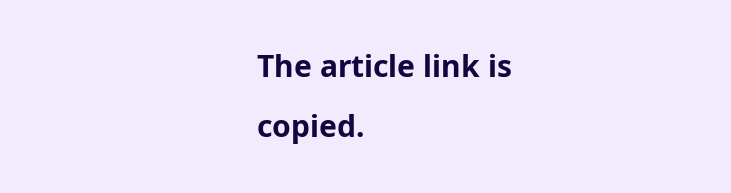The article link is copied.